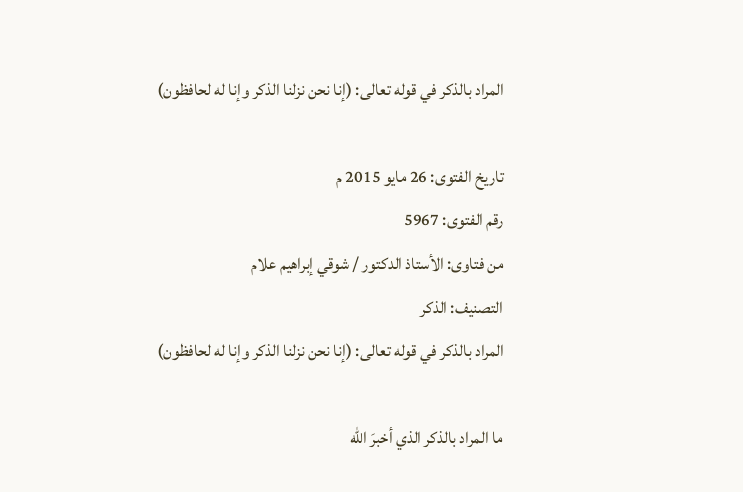المراد بالذكر في قوله تعالى: (إنا نحن نزلنا الذكر وإنا له لحافظون)

تاريخ الفتوى: 26 مايو 2015 م
رقم الفتوى: 5967
من فتاوى: الأستاذ الدكتور / شوقي إبراهيم علام
التصنيف: الذكر
المراد بالذكر في قوله تعالى: (إنا نحن نزلنا الذكر وإنا له لحافظون)

ما المراد بالذكر الذي أخبرَ الله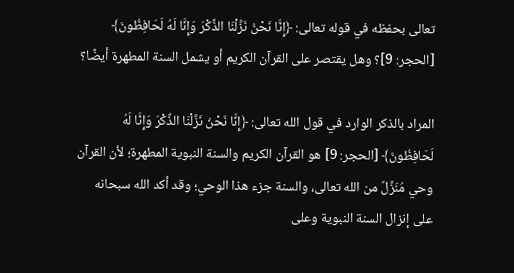تعالى بحفظه في قوله تعالى: ﴿إِنَّا نَحْنُ نَزَّلْنَا الذِّكْرَ وَإِنَّا لَهُ لَحَافِظُونَ﴾ [الحجر: 9]؟ وهل يقتصر على القرآن الكريم أو يشمل السنة المطهرة أيضًا؟

المراد بالذكر الوارد في قول الله تعالى: ﴿إِنَّا نَحْنُ نَزَّلْنَا الذِّكْرَ وَإِنَّا لَهُ لَحَافِظُونَ﴾ [الحجر: 9] هو القرآن الكريم والسنة النبوية المطهرة؛ لأن القرآن وحي مُنَزَّلٌ من الله تعالى، والسنة جزء هذا الوحي؛ وقد أكد الله سبحانه على إنزال السنة النبوية وعلى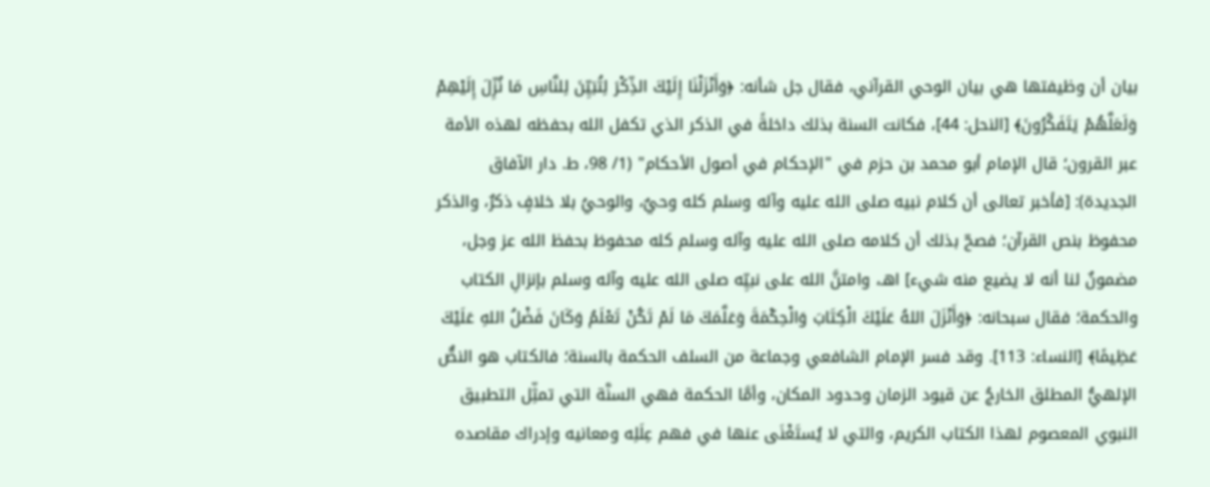بيان أن وظيفتها هي بيان الوحي القرآني، فقال جل شأنه: ﴿وَأَنْزَلْنَا إِلَيْكَ الذِّكْرَ لِتُبَيِّنَ لِلنَّاسِ مَا نُزِّلَ إِلَيْهِمْ وَلَعَلَّهُمْ يَتَفَكَّرُونَ﴾ [النحل: 44]، فكانت السنة بذلك داخلةً في الذكر الذي تكفل الله بحفظه لهذه الأمة عبر القرون؛ قال الإمام أبو محمد بن حزم في "الإحكام في أصول الأحكام" (1/ 98، ط. دار الآفاق الجديدة): [فأخبر تعالى أن كلام نبيه صلى الله عليه وآله وسلم كله وحيٌ، والوحيُ بلا خلافٍ ذكرٌ، والذكر محفوظ بنص القرآن؛ فصحّ بذلك أن كلامه صلى الله عليه وآله وسلم كله محفوظ بحفظ الله عز وجل، مضمونٌ لنا أنه لا يضيع منه شيء] اهـ، وامتنَّ الله على نبيِّه صلى الله عليه وآله وسلم بإنزالِ الكتاب والحكمة؛ فقال سبحانه: ﴿وَأَنْزَلَ اللهُ عَلَيْكَ الْكِتَابَ وَالْحِكْمَةَ وَعَلَّمَكَ مَا لَمْ تَكُنْ تَعْلَمُ وَكَانَ فَضْلُ اللهِ عَلَيْكَ عَظِيمًا﴾ [النساء: 113]. وقد فسر الإمام الشافعي وجماعة من السلف الحكمة بالسنة؛ فالكتاب هو النصٌّ الإلهيُّ المطلق الخارجُ عن قيود الزمان وحدود المكان، وأمَّا الحكمة فهي السنَّة التي تمثِّل التطبيق النبوي المعصوم لهذا الكتاب الكريم، والتي لا يُستَغْنَى عنها في فهم عِلَلِه ومعانيه وإدراك مقاصده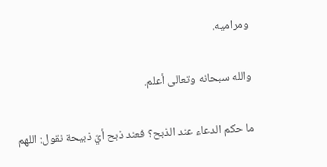ومراميه.

والله سبحانه وتعالى أعلم.

ما حكم الدعاء عند الذبح؟ فعند ذبح أيّ ذبيحة نقول: اللهم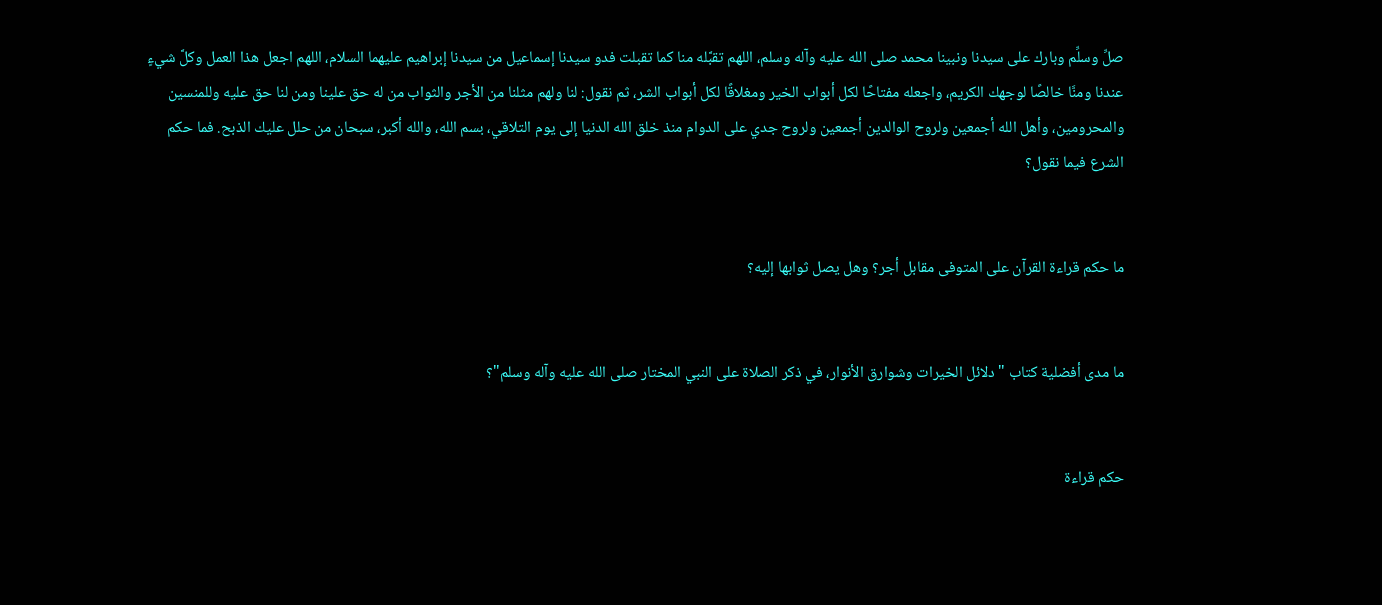صلِّ وسلِّم وبارك على سيدنا ونبينا محمد صلى الله عليه وآله وسلم، اللهم تقبَّله منا كما تقبلت فدو سيدنا إسماعيل من سيدنا إبراهيم عليهما السلام، اللهم اجعل هذا العمل وكلَّ شيءٍ عندنا ومنَّا خالصًا لوجهك الكريم، واجعله مفتاحًا لكل أبواب الخير ومغلاقًا لكل أبواب الشر، ثم نقول: لنا ولهم مثلنا من الأجر والثواب من له حق علينا ومن لنا حق عليه وللمنسين والمحرومين، وأهل الله أجمعين ولروح الوالدين أجمعين ولروح جدي على الدوام منذ خلق الله الدنيا إلى يوم التلاقي، بسم الله، والله أكبر، سبحان من حلل عليك الذبح. فما حكم الشرع فيما نقول؟


ما حكم قراءة القرآن على المتوفى مقابل أجر؟ وهل يصل ثوابها إليه؟


ما مدى أفضلية كتاب "دلائل الخيرات وشوارق الأنوار، في ذكر الصلاة على النبي المختار صلى الله عليه وآله وسلم"؟


حكم قراءة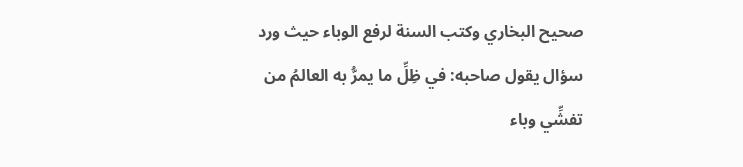صحيح البخاري وكتب السنة لرفع الوباء حيث ورد سؤال يقول صاحبه: في ظِلِّ ما يمرُّ به العالمُ من تفشِّي وباء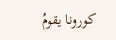كورونا يقومُ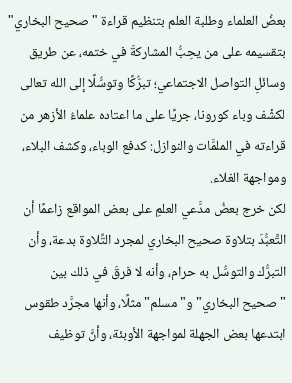بعضُ العلماء وطلبة العلم بتنظيم قراءة "صحيح البخاري" بتقسيمه على من يحِبُّ المشاركةَ في ختمه، عن طريق وسائلِ التواصل الاجتماعي؛ تبرُّكًا وتوسُّلًا إلى الله تعالى لكشْف وباء كورونا، جريًا على ما اعتاده علماءُ الأزهر من قراءته في الملمَّات والنوازل: كدفع الوباء، وكشف البلاء، ومواجهة الغلاء.
لكن خرج بعضُ مدَّعي العلمِ على بعض المواقع زاعمًا أن التَّعبُّدَ بتلاوة صحيح البخاري لمجرد التِّلاوة بدعة، وأن التبرُّك والتوسُّل به حرام، وأنه لا فرقَ في ذلك بين "صحيح البخاري" و"مسلم" مثلًا، وأنها مجرَّد طقوس ابتدعها بعض الجهلة لمواجهة الأوبئة، وأنَّ توظيف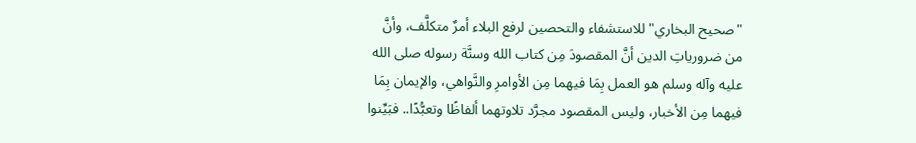"صحيح البخاري" للاستشفاء والتحصين لرفع البلاء أمرٌ متكلَّف، وأنَّ من ضرورياتِ الدين أنَّ المقصودَ مِن كتاب الله وسنَّة رسوله صلى الله عليه وآله وسلم هو العمل بِمَا فيهما مِن الأوامرِ والنَّواهي، والإيمان بِمَا فيهما مِن الأخبار، وليس المقصود مجرَّد تلاوتهما ألفاظًا وتعبُّدًا.. فبَيِّنوا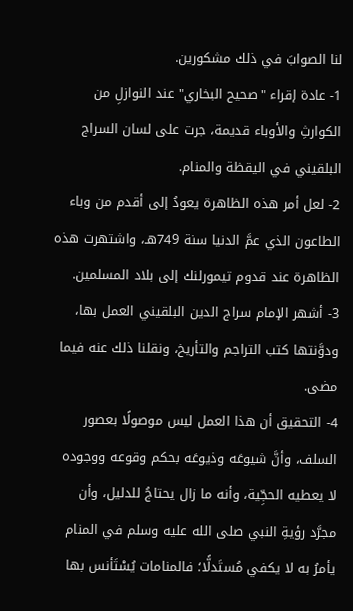لنا الصوابَ في ذلك مشكورين.
1- عادة إقراء "صحيح البخاري" عند النوازلِ من الكوارثِ والأوباء قديمة، جرت على لسان السراج البلقيني في اليقظة والمنام.
2- لعل أمر هذه الظاهرة يعودُ إلى أقدم من وباء الطاعون الذي عمَّ الدنيا سنة 749هـ، واشتهرت هذه الظاهرة عند قدوم تيمورلنك إلى بلاد المسلمين.
3- أشهر الإمام سراج الدين البلقيني العمل بها، ودوَّنتها كتب التراجم والتأريخ، ونقلنا ذلك عنه فيما مضى.
4- التحقيق أن هذا العمل ليس موصولًا بعصور السلف، وأنَّ شيوعَه وذيوعَه بحكم وقوعه ووجوده لا يعطيه الحجِّية، وأنه ما زال يحتاجُ للدليل، وأن مجرَّد رؤيةِ النبي صلى الله عليه وسلم في المنام يأمرُ به لا يكفي مُستَدلًّا؛ فالمنامات يُسْتَأنس بها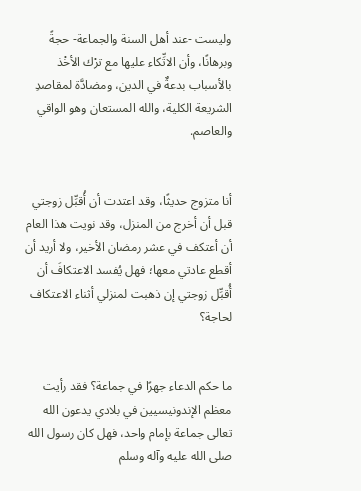وليست -عند أهل السنة والجماعة- حجةً وبرهانًا، وأن الاتِّكاء عليها مع ترْك الأخْذ بالأسباب بدعةٌ في الدين، ومضادَّة لمقاصدِ الشريعة الكلية، والله المستعان وهو الواقي والعاصم.


أنا متزوج حديثًا، وقد اعتدت أن أُقبِّل زوجتي قبل أن أخرج من المنزل، وقد نويت هذا العام أن أعتكف في عشر رمضان الأخير، ولا أريد أن أقطع عادتي معها؛ فهل يُفسد الاعتكافَ أن أُقبِّل زوجتي إن ذهبت لمنزلي أثناء الاعتكاف لحاجة؟


ما حكم الدعاء جهرًا في جماعة؟ فقد رأيت معظم الإندونيسيين في بلادي يدعون الله تعالى جماعة بإمام واحد، فهل كان رسول الله صلى الله عليه وآله وسلم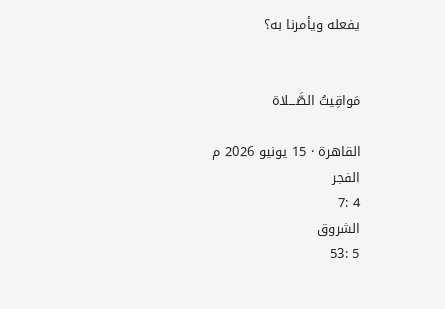يفعله ويأمرنا به؟


مَواقِيتُ الصَّـــلاة

القاهرة · 15 يونيو 2026 م
الفجر
4 :7
الشروق
5 :53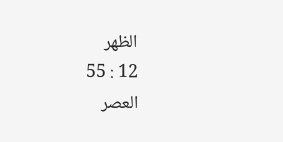الظهر
12 : 55
العصر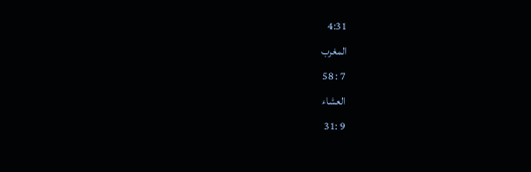4:31
المغرب
7 : 58
العشاء
9 :31